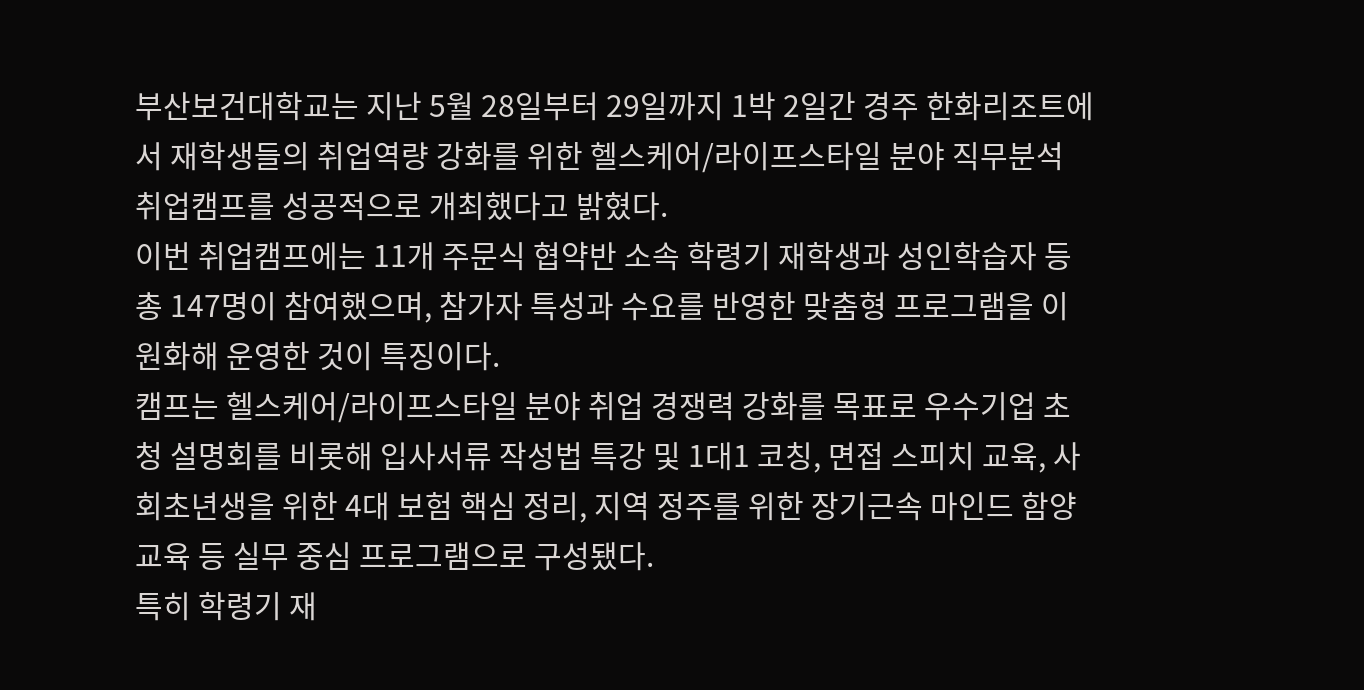부산보건대학교는 지난 5월 28일부터 29일까지 1박 2일간 경주 한화리조트에서 재학생들의 취업역량 강화를 위한 헬스케어/라이프스타일 분야 직무분석 취업캠프를 성공적으로 개최했다고 밝혔다.
이번 취업캠프에는 11개 주문식 협약반 소속 학령기 재학생과 성인학습자 등 총 147명이 참여했으며, 참가자 특성과 수요를 반영한 맞춤형 프로그램을 이원화해 운영한 것이 특징이다.
캠프는 헬스케어/라이프스타일 분야 취업 경쟁력 강화를 목표로 우수기업 초청 설명회를 비롯해 입사서류 작성법 특강 및 1대1 코칭, 면접 스피치 교육, 사회초년생을 위한 4대 보험 핵심 정리, 지역 정주를 위한 장기근속 마인드 함양 교육 등 실무 중심 프로그램으로 구성됐다.
특히 학령기 재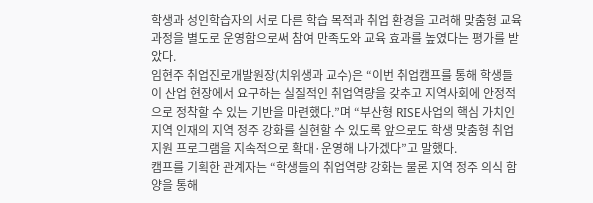학생과 성인학습자의 서로 다른 학습 목적과 취업 환경을 고려해 맞춤형 교육 과정을 별도로 운영함으로써 참여 만족도와 교육 효과를 높였다는 평가를 받았다.
임현주 취업진로개발원장(치위생과 교수)은 “이번 취업캠프를 통해 학생들이 산업 현장에서 요구하는 실질적인 취업역량을 갖추고 지역사회에 안정적으로 정착할 수 있는 기반을 마련했다.”며 “부산형 RISE사업의 핵심 가치인 지역 인재의 지역 정주 강화를 실현할 수 있도록 앞으로도 학생 맞춤형 취업지원 프로그램을 지속적으로 확대·운영해 나가겠다”고 말했다.
캠프를 기획한 관계자는 “학생들의 취업역량 강화는 물론 지역 정주 의식 함양을 통해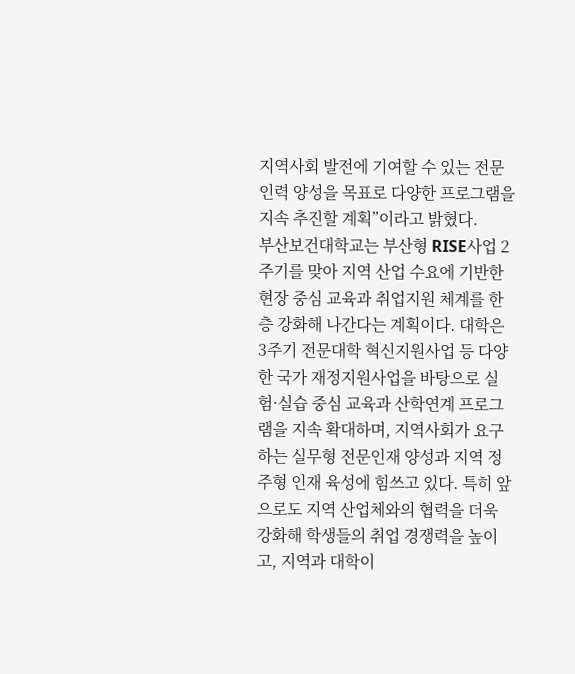지역사회 발전에 기여할 수 있는 전문인력 양성을 목표로 다양한 프로그램을 지속 추진할 계획”이라고 밝혔다.
부산보건대학교는 부산형 RISE사업 2주기를 맞아 지역 산업 수요에 기반한 현장 중심 교육과 취업지원 체계를 한층 강화해 나간다는 계획이다. 대학은 3주기 전문대학 혁신지원사업 등 다양한 국가 재정지원사업을 바탕으로 실험·실습 중심 교육과 산학연계 프로그램을 지속 확대하며, 지역사회가 요구하는 실무형 전문인재 양성과 지역 정주형 인재 육성에 힘쓰고 있다. 특히 앞으로도 지역 산업체와의 협력을 더욱 강화해 학생들의 취업 경쟁력을 높이고, 지역과 대학이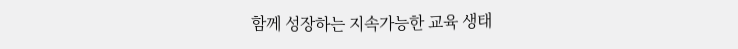함께 성장하는 지속가능한 교육 생태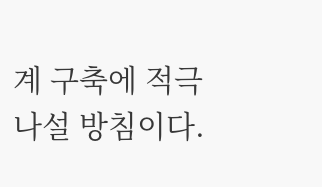계 구축에 적극 나설 방침이다.